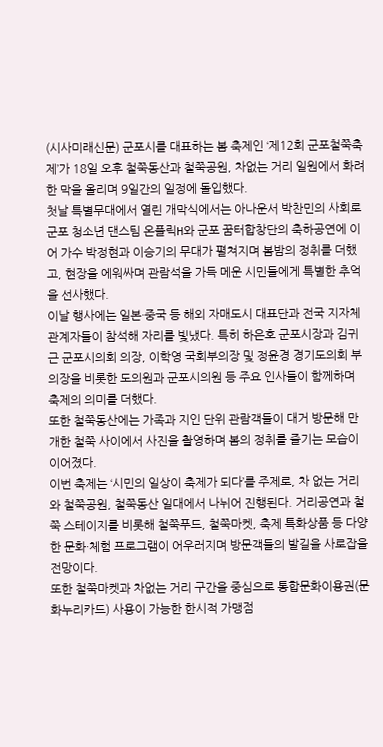(시사미래신문) 군포시를 대표하는 봄 축제인 ‘제12회 군포철쭉축제’가 18일 오후 철쭉동산과 철쭉공원, 차없는 거리 일원에서 화려한 막을 올리며 9일간의 일정에 돌입했다.
첫날 특별무대에서 열린 개막식에서는 아나운서 박찬민의 사회로 군포 청소년 댄스팀 온플릭H와 군포 꿈터합창단의 축하공연에 이어 가수 박정현과 이승기의 무대가 펼쳐지며 봄밤의 정취를 더했고, 현장을 에워싸며 관람석을 가득 메운 시민들에게 특별한 추억을 선사했다.
이날 행사에는 일본·중국 등 해외 자매도시 대표단과 전국 지자체 관계자들이 참석해 자리를 빛냈다. 특히 하은호 군포시장과 김귀근 군포시의회 의장, 이학영 국회부의장 및 정윤경 경기도의회 부의장을 비롯한 도의원과 군포시의원 등 주요 인사들이 함께하며 축제의 의미를 더했다.
또한 철쭉동산에는 가족과 지인 단위 관람객들이 대거 방문해 만개한 철쭉 사이에서 사진을 촬영하며 봄의 정취를 즐기는 모습이 이어졌다.
이번 축제는 ‘시민의 일상이 축제가 되다’를 주제로, 차 없는 거리와 철쭉공원, 철쭉동산 일대에서 나뉘어 진행된다. 거리공연과 철쭉 스테이지를 비롯해 철쭉푸드, 철쭉마켓, 축제 특화상품 등 다양한 문화·체험 프로그램이 어우러지며 방문객들의 발길을 사로잡을 전망이다.
또한 철쭉마켓과 차없는 거리 구간을 중심으로 통합문화이용권(문화누리카드) 사용이 가능한 한시적 가맹점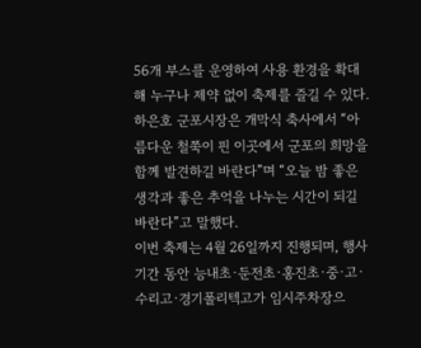56개 부스를 운영하여 사용 환경을 확대해 누구나 제약 없이 축제를 즐길 수 있다.
하은호 군포시장은 개막식 축사에서 “아름다운 철쭉이 핀 이곳에서 군포의 희망을 함께 발견하길 바란다”며 “오늘 밤 좋은 생각과 좋은 추억을 나누는 시간이 되길 바란다”고 말했다.
이번 축제는 4월 26일까지 진행되며, 행사 기간 동안 능내초·둔전초·홍진초·중·고·수리고·경기폴리텍고가 임시주차장으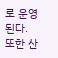로 운영된다. 또한 산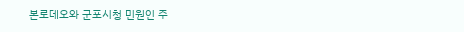본로데오와 군포시청 민원인 주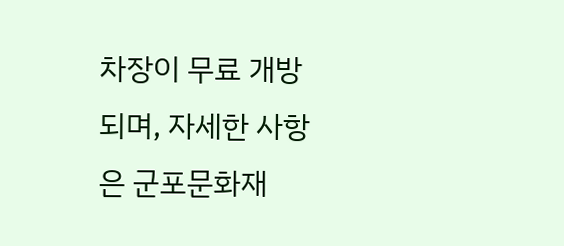차장이 무료 개방되며, 자세한 사항은 군포문화재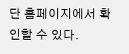단 홈페이지에서 확인할 수 있다.